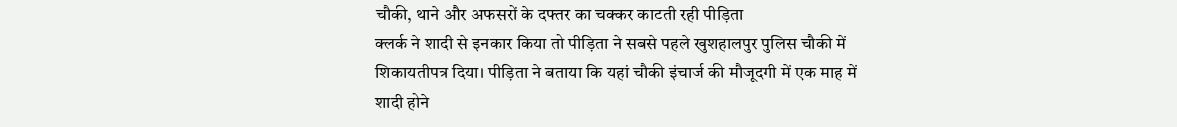चौकी, थाने और अफसरों के दफ्तर का चक्कर काटती रही पीड़िता
क्लर्क ने शादी से इनकार किया तो पीड़िता ने सबसे पहले खुशहालपुर पुलिस चौकी में शिकायतीपत्र दिया। पीड़िता ने बताया कि यहां चौकी इंचार्ज की मौजूदगी में एक माह में शादी होने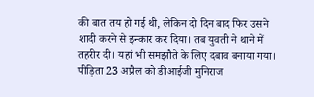की बात तय हो गई थी, लेकिन दो दिन बाद फिर उसने शादी करने से इन्कार कर दिया। तब युवती ने थाने में तहरीर दी। यहां भी समझौते के लिए दबाव बनाया गया।
पीड़िता 23 अप्रैल को डीआईजी मुनिराज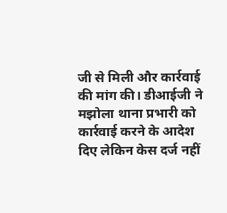जी से मिली और कार्रवाई की मांग की। डीआईजी ने मझोला थाना प्रभारी को कार्रवाई करने के आदेश दिए लेकिन केस दर्ज नहीं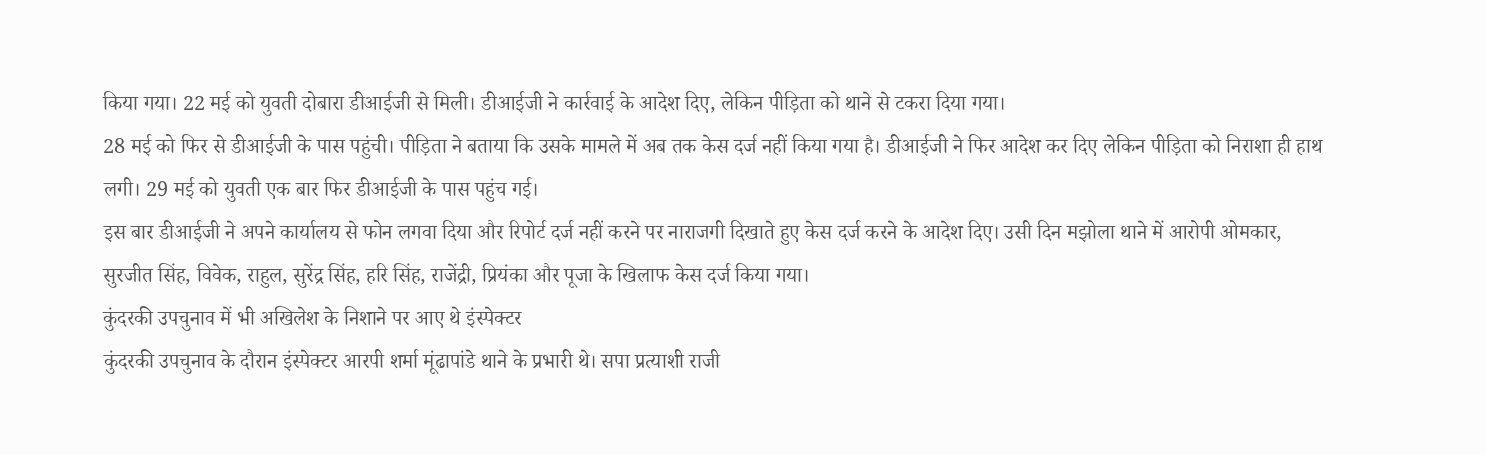किया गया। 22 मई को युवती दोबारा डीआईजी से मिली। डीआईजी ने कार्रवाई के आदेश दिए, लेकिन पीड़िता को थाने से टकरा दिया गया।
28 मई को फिर से डीआईजी के पास पहुंची। पीड़िता ने बताया कि उसके मामले में अब तक केस दर्ज नहीं किया गया है। डीआईजी ने फिर आदेश कर दिए लेकिन पीड़िता को निराशा ही हाथ लगी। 29 मई को युवती एक बार फिर डीआईजी के पास पहुंच गई।
इस बार डीआईजी ने अपने कार्यालय से फोन लगवा दिया और रिपोर्ट दर्ज नहीं करने पर नाराजगी दिखाते हुए केस दर्ज करने के आदेश दिए। उसी दिन मझोला थाने में आरोपी ओमकार, सुरजीत सिंह, विवेक, राहुल, सुरेंद्र सिंह, हरि सिंह, राजेंद्री, प्रियंका और पूजा के खिलाफ केस दर्ज किया गया।
कुंदरकी उपचुनाव में भी अखिलेश के निशाने पर आए थे इंस्पेक्टर
कुंदरकी उपचुनाव के दौरान इंस्पेक्टर आरपी शर्मा मूंढापांडे थाने के प्रभारी थे। सपा प्रत्याशी राजी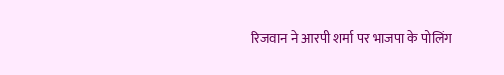रिजवान ने आरपी शर्मा पर भाजपा के पोलिंग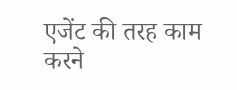एजेंट की तरह काम करने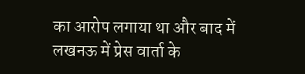का आरोप लगाया था और बाद में लखनऊ में प्रेस वार्ता के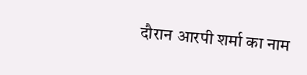दौरान आरपी शर्मा का नाम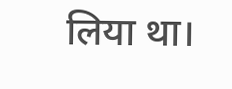लिया था।